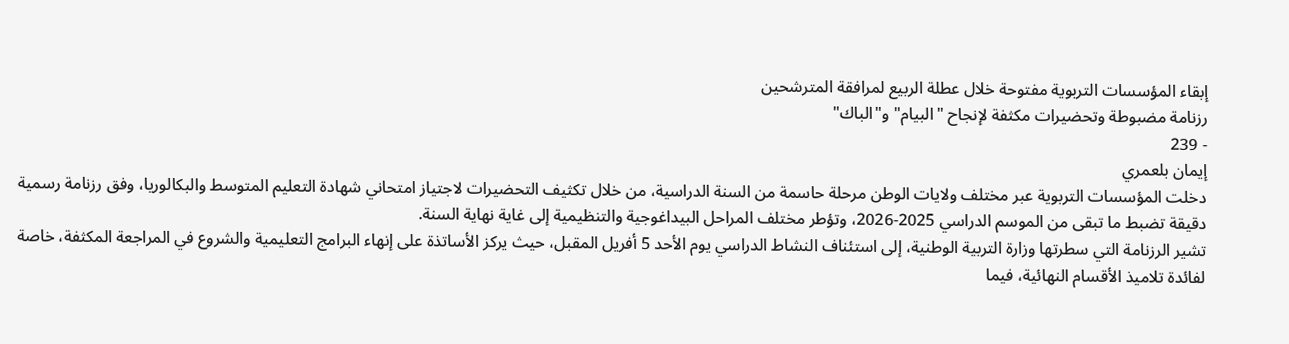إبقاء المؤسسات التربوية مفتوحة خلال عطلة الربيع لمرافقة المترشحين
رزنامة مضبوطة وتحضيرات مكثفة لإنجاح "البيام" و"الباك"
- 239
إيمان بلعمري
دخلت المؤسسات التربوية عبر مختلف ولايات الوطن مرحلة حاسمة من السنة الدراسية، من خلال تكثيف التحضيرات لاجتياز امتحاني شهادة التعليم المتوسط والبكالوريا، وفق رزنامة رسمية دقيقة تضبط ما تبقى من الموسم الدراسي 2025-2026، وتؤطر مختلف المراحل البيداغوجية والتنظيمية إلى غاية نهاية السنة.
تشير الرزنامة التي سطرتها وزارة التربية الوطنية، إلى استئناف النشاط الدراسي يوم الأحد 5 أفريل المقبل، حيث يركز الأساتذة على إنهاء البرامج التعليمية والشروع في المراجعة المكثفة، خاصة لفائدة تلاميذ الأقسام النهائية، فيما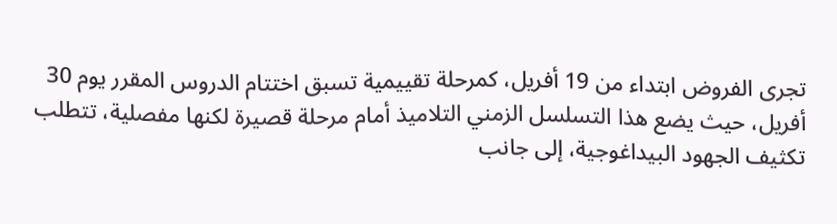تجرى الفروض ابتداء من 19 أفريل، كمرحلة تقييمية تسبق اختتام الدروس المقرر يوم 30 أفريل، حيث يضع هذا التسلسل الزمني التلاميذ أمام مرحلة قصيرة لكنها مفصلية، تتطلب تكثيف الجهود البيداغوجية، إلى جانب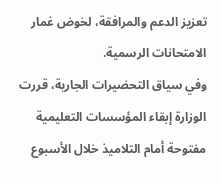تعزيز الدعم والمرافقة، لخوض غمار الامتحانات الرسمية.
وفي سياق التحضيرات الجارية، قررت الوزارة إبقاء المؤسسات التعليمية مفتوحة أمام التلاميذ خلال الأسبوع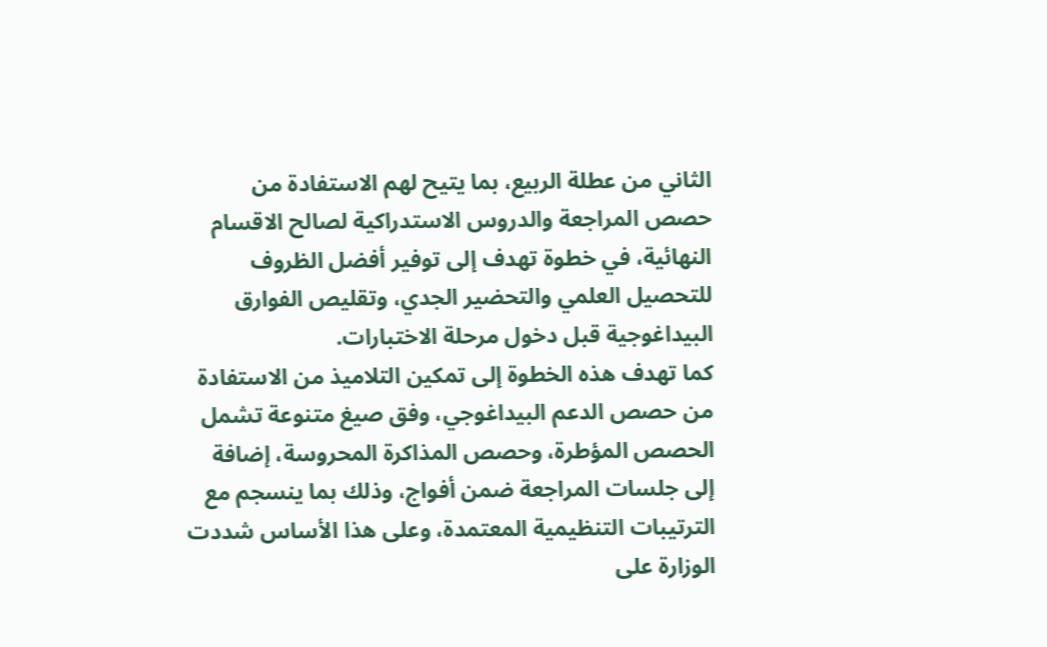الثاني من عطلة الربيع، بما يتيح لهم الاستفادة من حصص المراجعة والدروس الاستدراكية لصالح الاقسام النهائية، في خطوة تهدف إلى توفير أفضل الظروف للتحصيل العلمي والتحضير الجدي، وتقليص الفوارق البيداغوجية قبل دخول مرحلة الاختبارات.
كما تهدف هذه الخطوة إلى تمكين التلاميذ من الاستفادة من حصص الدعم البيداغوجي، وفق صيغ متنوعة تشمل الحصص المؤطرة، وحصص المذاكرة المحروسة، إضافة إلى جلسات المراجعة ضمن أفواج، وذلك بما ينسجم مع الترتيبات التنظيمية المعتمدة، وعلى هذا الأساس شددت الوزارة على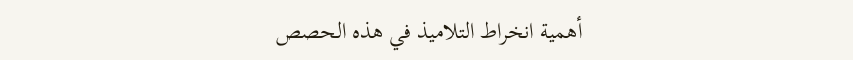أهمية انخراط التلاميذ في هذه الحصص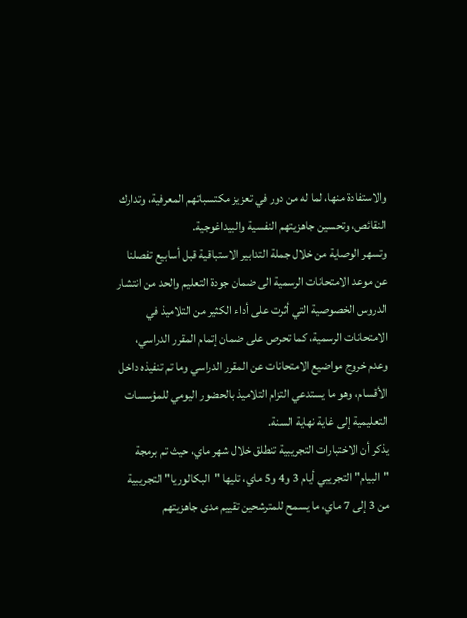والاستفادة منها، لما له من دور في تعزيز مكتسباتهم المعرفية، وتدارك النقائص، وتحسين جاهزيتهم النفسية والبيداغوجية.
وتسهر الوصاية من خلال جملة التدابير الاستباقية قبل أسابيع تفصلنا عن موعد الامتحانات الرسمية الى ضمان جودة التعليم والحد من انتشار الدروس الخصوصية التي أثرت على أداء الكثير من التلاميذ في الامتحانات الرسمية، كما تحرص على ضمان إتمام المقرر الدراسي، وعدم خروج مواضيع الامتحانات عن المقرر الدراسي وما تم تنفيذه داخل الأقسام، وهو ما يستدعي التزام التلاميذ بالحضور اليومي للمؤسسات التعليمية إلى غاية نهاية السنة.
يذكر أن الاختبارات التجريبية تنطلق خلال شهر ماي، حيث تم برمجة "البيام" التجريبي أيام 3 و4 و5 ماي، تليها "البكالوريا" التجريبية من 3 إلى 7 ماي، ما يسمح للمترشحين تقييم مدى جاهزيتهم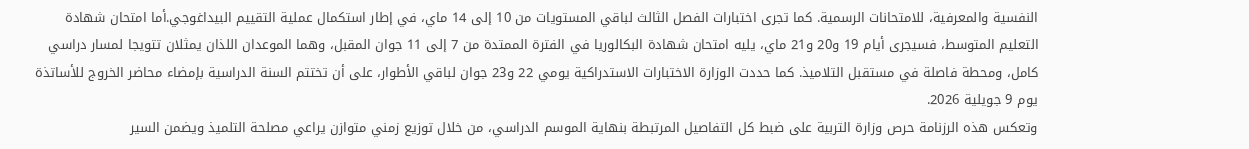النفسية والمعرفية، للامتحانات الرسمية. كما تجرى اختبارات الفصل الثالث لباقي المستويات من 10 إلى 14 ماي، في إطار استكمال عملية التقييم البيداغوجي.أما امتحان شهادة التعليم المتوسط، فسيجرى أيام 19 و20 و21 ماي، يليه امتحان شهادة البكالوريا في الفترة الممتدة من 7 إلى 11 جوان المقبل، وهما الموعدان اللذان يمثلان تتويجا لمسار دراسي كامل، ومحطة فاصلة في مستقبل التلاميذ. كما حددت الوزارة الاختبارات الاستدراكية يومي 22 و23 جوان لباقي الأطوار، على أن تختتم السنة الدراسية بإمضاء محاضر الخروج للأساتذة يوم 9 جويلية 2026.
وتعكس هذه الرزنامة حرص وزارة التربية على ضبط كل التفاصيل المرتبطة بنهاية الموسم الدراسي، من خلال توزيع زمني متوازن يراعي مصلحة التلميذ ويضمن السير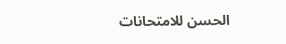الحسن للامتحانات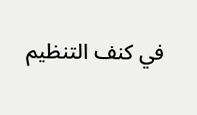في كنف التنظيم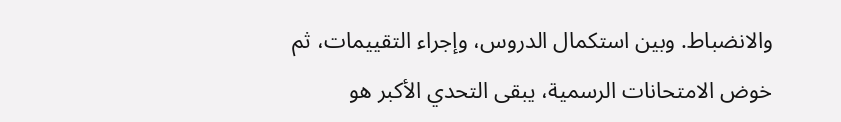والانضباط. وبين استكمال الدروس، وإجراء التقييمات، ثم خوض الامتحانات الرسمية، يبقى التحدي الأكبر هو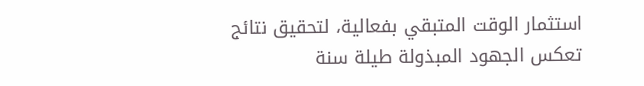استثمار الوقت المتبقي بفعالية، لتحقيق نتائج تعكس الجهود المبذولة طيلة سنة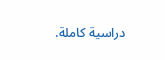دراسية كاملة.